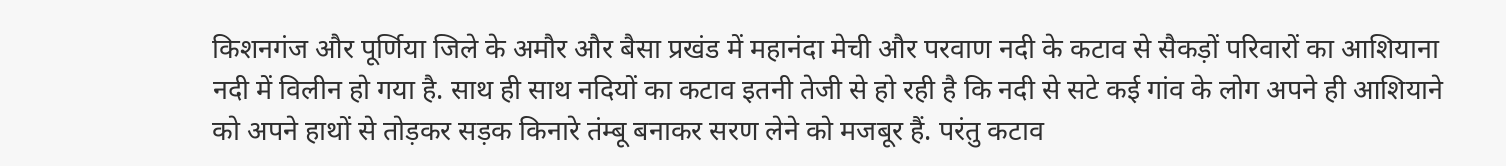किशनगंज और पूर्णिया जिले के अमौर और बैसा प्रखंड में महानंदा मेची और परवाण नदी के कटाव से सैकड़ों परिवारों का आशियाना नदी में विलीन हो गया है. साथ ही साथ नदियों का कटाव इतनी तेजी से हो रही है कि नदी से सटे कई गांव के लोग अपने ही आशियाने को अपने हाथों से तोड़कर सड़क किनारे तंम्बू बनाकर सरण लेने को मजबूर हैं. परंतु कटाव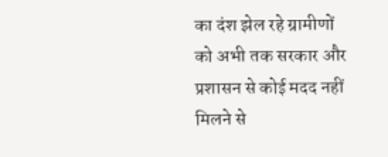का दंश झेल रहे ग्रामीणों को अभी तक सरकार और प्रशासन से कोई मदद नहीं मिलने से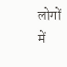लोगों में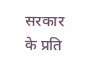सरकार के प्रति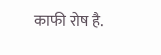काफी रोष है.